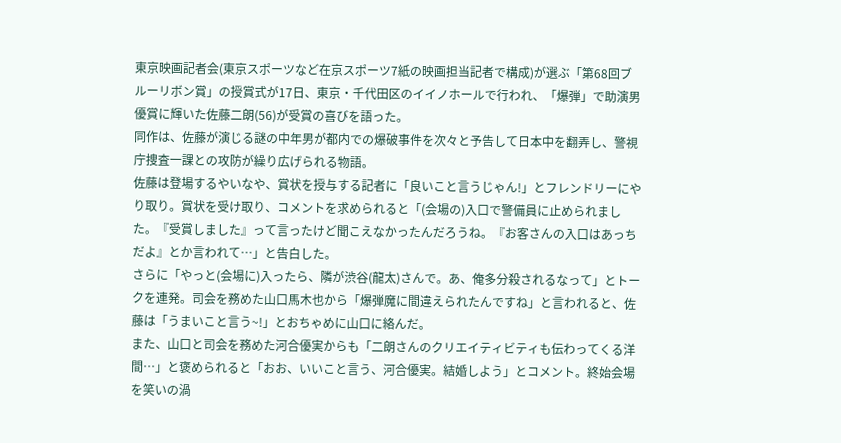東京映画記者会(東京スポーツなど在京スポーツ7紙の映画担当記者で構成)が選ぶ「第68回ブルーリボン賞」の授賞式が17日、東京・千代田区のイイノホールで行われ、「爆弾」で助演男優賞に輝いた佐藤二朗(56)が受賞の喜びを語った。
同作は、佐藤が演じる謎の中年男が都内での爆破事件を次々と予告して日本中を翻弄し、警視庁捜査一課との攻防が繰り広げられる物語。
佐藤は登場するやいなや、賞状を授与する記者に「良いこと言うじゃん!」とフレンドリーにやり取り。賞状を受け取り、コメントを求められると「(会場の)入口で警備員に止められました。『受賞しました』って言ったけど聞こえなかったんだろうね。『お客さんの入口はあっちだよ』とか言われて…」と告白した。
さらに「やっと(会場に)入ったら、隣が渋谷(龍太)さんで。あ、俺多分殺されるなって」とトークを連発。司会を務めた山口馬木也から「爆弾魔に間違えられたんですね」と言われると、佐藤は「うまいこと言う~!」とおちゃめに山口に絡んだ。
また、山口と司会を務めた河合優実からも「二朗さんのクリエイティビティも伝わってくる洋間…」と褒められると「おお、いいこと言う、河合優実。結婚しよう」とコメント。終始会場を笑いの渦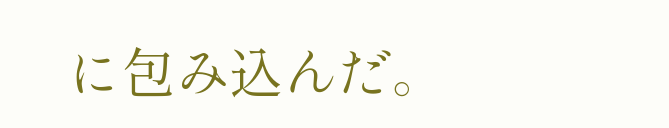に包み込んだ。